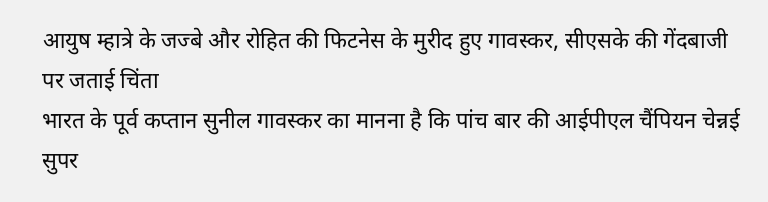आयुष म्हात्रे के जज्बे और रोहित की फिटनेस के मुरीद हुए गावस्कर, सीएसके की गेंदबाजी पर जताई चिंता
भारत के पूर्व कप्तान सुनील गावस्कर का मानना है कि पांच बार की आईपीएल चैंपियन चेन्नई सुपर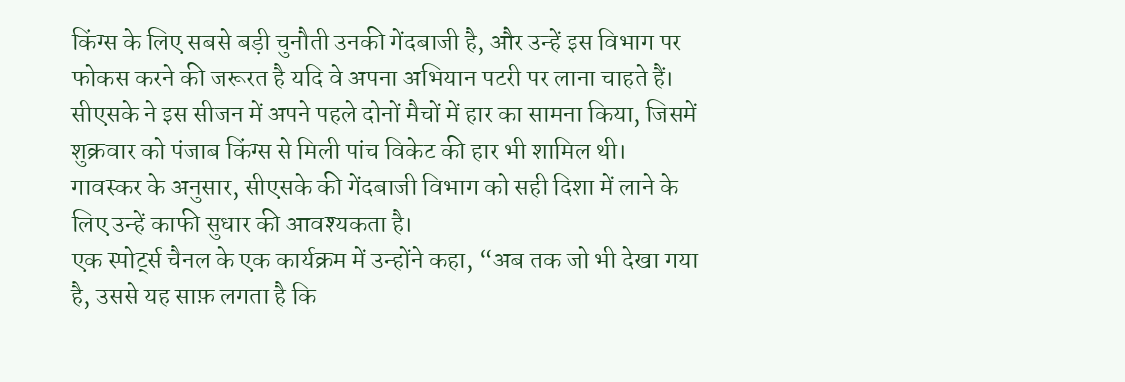किंग्स के लिए सबसे बड़ी चुनौती उनकी गेंदबाजी है, और उन्हें इस विभाग पर फोकस करने की जरूरत है यदि वे अपना अभियान पटरी पर लाना चाहते हैं।
सीएसके ने इस सीजन में अपने पहले दोनों मैचों में हार का सामना किया, जिसमें शुक्रवार को पंजाब किंग्स से मिली पांच विकेट की हार भी शामिल थी। गावस्कर के अनुसार, सीएसके की गेंदबाजी विभाग को सही दिशा में लाने के लिए उन्हें काफी सुधार की आवश्यकता है।
एक स्पोर्ट्स चैनल के एक कार्यक्रम में उन्होंने कहा, “अब तक जो भी देखा गया है, उससे यह साफ़ लगता है कि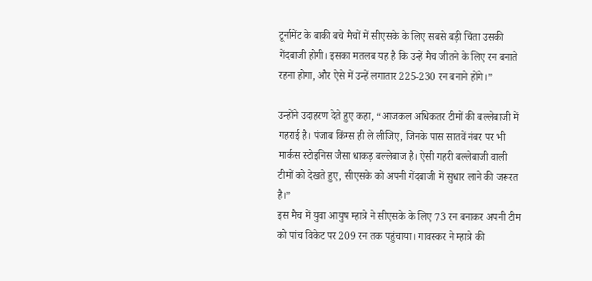टूर्नामेंट के बाकी बचे मैचों में सीएसके के लिए सबसे बड़ी चिंता उसकी गेंदबाजी होगी। इसका मतलब यह है कि उन्हें मैच जीतने के लिए रन बनाते रहना होगा, और ऐसे में उन्हें लगातार 225-230 रन बनाने होंगे।”

उन्होंने उदाहरण देते हुए कहा, “आजकल अधिकतर टीमों की बल्लेबाजी में गहराई है। पंजाब किंग्स ही ले लीजिए, जिनके पास सातवें नंबर पर भी मार्कस स्टोइनिस जैसा धाकड़ बल्लेबाज है। ऐसी गहरी बल्लेबाजी वाली टीमों को देखते हुए, सीएसके को अपनी गेंदबाजी में सुधार लाने की जरूरत है।”
इस मैच में युवा आयुष म्हात्रे ने सीएसके के लिए 73 रन बनाकर अपनी टीम को पांच विकेट पर 209 रन तक पहुंचाया। गावस्कर ने म्हात्रे की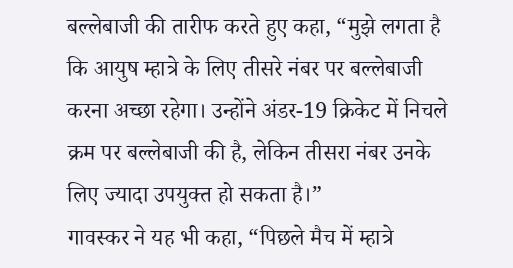बल्लेबाजी की तारीफ करते हुए कहा, “मुझे लगता है कि आयुष म्हात्रे के लिए तीसरे नंबर पर बल्लेबाजी करना अच्छा रहेगा। उन्होंने अंडर-19 क्रिकेट में निचले क्रम पर बल्लेबाजी की है, लेकिन तीसरा नंबर उनके लिए ज्यादा उपयुक्त हो सकता है।”
गावस्कर ने यह भी कहा, “पिछले मैच में म्हात्रे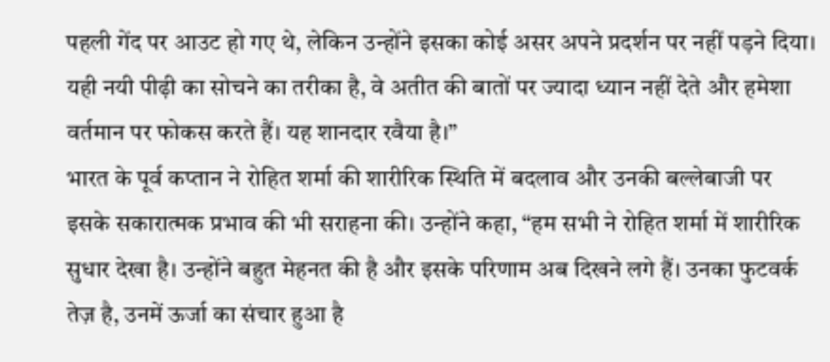पहली गेंद पर आउट हो गए थे, लेकिन उन्होंने इसका कोई असर अपने प्रदर्शन पर नहीं पड़ने दिया। यही नयी पीढ़ी का सोचने का तरीका है, वे अतीत की बातों पर ज्यादा ध्यान नहीं देते और हमेशा वर्तमान पर फोकस करते हैं। यह शानदार रवैया है।”
भारत के पूर्व कप्तान ने रोहित शर्मा की शारीरिक स्थिति में बदलाव और उनकी बल्लेबाजी पर इसके सकारात्मक प्रभाव की भी सराहना की। उन्होंने कहा, “हम सभी ने रोहित शर्मा में शारीरिक सुधार देखा है। उन्होंने बहुत मेहनत की है और इसके परिणाम अब दिखने लगे हैं। उनका फुटवर्क तेज़ है, उनमें ऊर्जा का संचार हुआ है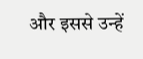और इससे उन्हें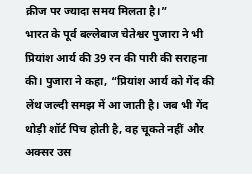क्रीज पर ज्यादा समय मिलता है।”
भारत के पूर्व बल्लेबाज चेतेश्वर पुजारा ने भी प्रियांश आर्य की 39 रन की पारी की सराहना की। पुजारा ने कहा, “प्रियांश आर्य को गेंद की लेंथ जल्दी समझ में आ जाती है। जब भी गेंद थोड़ी शॉर्ट पिच होती है, वह चूकते नहीं और अक्सर उस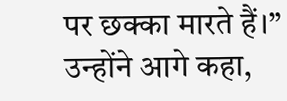पर छक्का मारते हैं।” उन्होंने आगे कहा,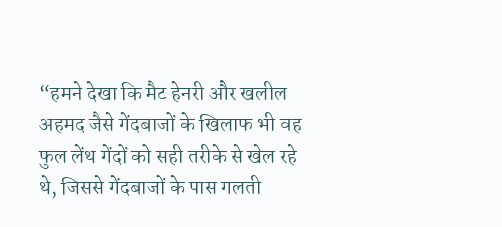“हमने देखा कि मैट हेनरी और खलील अहमद जैसे गेंदबाजों के खिलाफ भी वह फुल लेंथ गेंदों को सही तरीके से खेल रहे थे, जिससे गेंदबाजों के पास गलती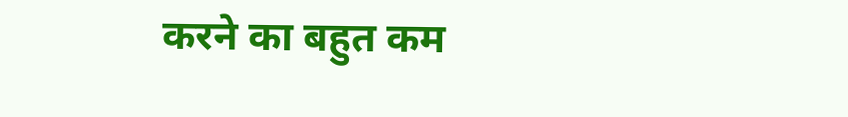करने का बहुत कम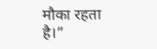मौका रहता है।”